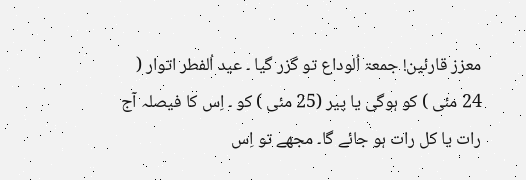معزز قارئین! جمعۃ اُلوداع تو گزر گیا ۔ عید اُلفطر اتوار ( 24 مئی ) کو ہوگی یا پیر (25 مئی ) کو ۔ اِس کا فیصلہ آج رات یا کل رات ہو جائے گا۔ مجھے تو اِس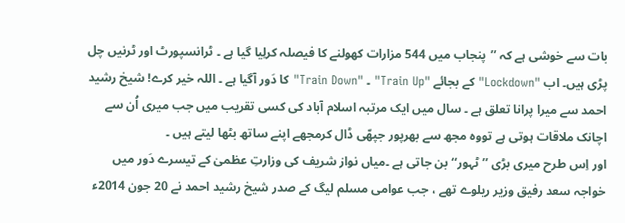بات سے خوشی ہے کہ ’’پنجاب میں 544 مزارات کھولنے کا فیصلہ کرلِیا گیا ہے ۔ ٹرانسپورٹ اور ٹرنیں چل پڑی ہیں۔ اب "Lockdown" کے بجائے "Train Up" ۔ "Train Down" کا دَور آگیا ہے ۔ اللہ خیر کرے! شیخ رشید احمد سے میرا پرانا تعلق ہے ۔ سال میں ایک مرتبہ اسلام آباد کی کسی تقریب میں جب میری اُن سے اچانک ملاقات ہوتی ہے تووہ مجھ سے بھرپور جپھّی ڈال کرمجھے اپنے ساتھ بٹھا لیتے ہیں ۔
اور اِس طرح میری بڑی ’’ ٹہور‘‘ بن جاتی ہے ۔میاں نواز شریف کی وزارتِ عظمیٰ کے تیسرے دَور میں خواجہ سعد رفیق وزیر ریلوے تھے ، جب عوامی مسلم لیگ کے صدر شیخ رشید احمد نے 20 جون 2014ء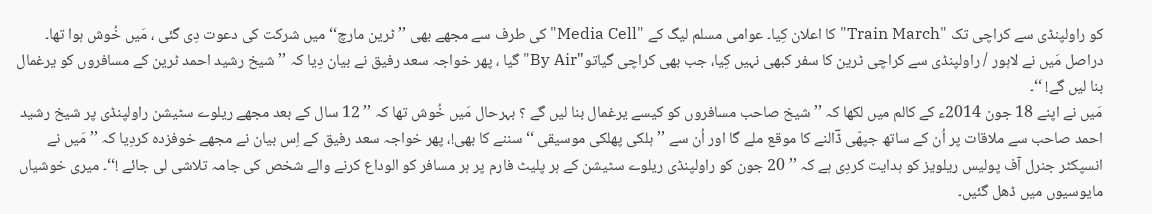کو راولپنڈی سے کراچی تک "Train March" کا اعلان کِیا۔ عوامی مسلم لیگ کے "Media Cell" کی طرف سے مجھے بھی ’’ ٹرین مارچ‘‘ میں شرکت کی دعوت دِی گئی ، مَیں خُوش ہوا تھا۔ دراصل مَیں نے لاہور / راولپنڈی سے کراچی ٹرین کا سفر کبھی نہیں کِیا، جب بھی کراچی گیاتو"By Air" گیا ، پھر خواجہ سعد رفیق نے بیان دِیا کہ ’’ شیخ رشید احمد ٹرین کے مسافروں کو یرغمال بنا لیں گے! ‘‘۔
مَیں نے اپنے 18 جون 2014ء کے کالم میں لکھا کہ ’’ شیخ صاحب مسافروں کو کیسے یرغمال بنا لیں گے ؟ بہرحال مَیں خُوش تھا کہ ’’ 12 سال کے بعد مجھے ریلوے سٹیشن راولپنڈی پر شیخ رشید احمد صاحب سے ملاقات پر اُن کے ساتھ جپھّی ڈؔالنے کا موقع ملے گا اور اُن سے ’’ہلکی پھلکی موسیقی ‘‘ سننے کا بھی!، پھر خواجہ سعد رفیق کے اِس بیان نے مجھے خوفزدہ کردِیا کہ ’’ مَیں نے انسپکٹر جنرل آف پولیس ریلویز کو ہدایت کردِی ہے کہ ’’ 20 جون کو راولپنڈی ریلوے سٹیشن کے ہر پلیٹ فارم پر ہر مسافر کو الوداع کرنے والے شخص کی جامہ تلاشی لی جائے !‘‘۔ میری خوشیاں مایوسیوں میں ڈھل گئیں۔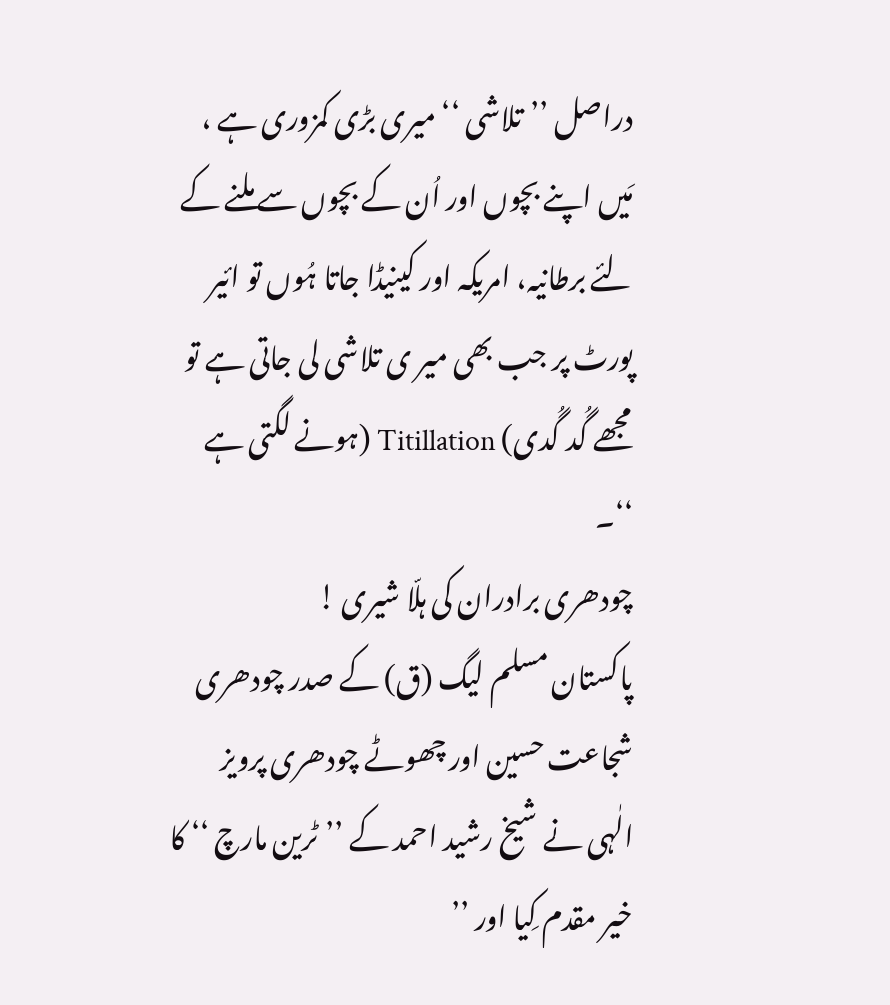دراصل ’’تلاشی ‘‘ میری بڑی کمزوری ہے ، مَیں اپنے بچوں اور اُن کے بچوں سے ملنے کے لئے برطانیہ، امریکہ اور کینیڈا جاتا ہُوں تو ائیر پورٹ پر جب بھی میر ی تلاشی لی جاتی ہے تو مجھے گُد گُدی) Titillation (ہونے لگتی ہے ‘‘۔
چودھری برادران کی ہلّا شیری !
پاکستان مسلم لیگ (ق) کے صدر چودھری شجاعت حسین اور چھوٹے چودھری پرویز الٰہی نے شیخ رشید احمد کے ’’ٹرین مارچ ‘‘ کا خیر مقدم کِیا اور ’’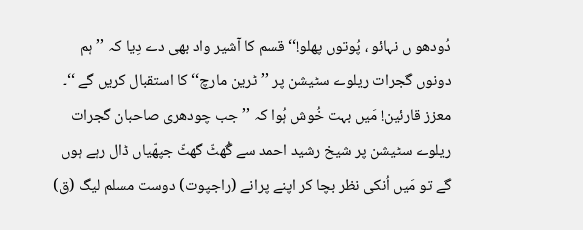دُودھو ں نہائو ، پُوتوں پھلو!‘‘ قسم کا آشیر واد بھی دے دِیا کہ ’’ ہم دونوں گجرات ریلوے سٹیشن پر ’’ ٹرین مارچ‘‘ کا استقبال کریں گے ‘‘۔ معزز قارئین! مَیں بہت خُوش ہُوا کہ ’’ جب چودھری صاحبان گجرات ریلوے سٹیشن پر شیخ رشید احمد سے گُھٹّ گھٹّ جپھّیاں ڈال رہے ہوں گے تو مَیں اُنکی نظر بچا کر اپنے پرانے (راجپوت) دوست مسلم لیگ (ق)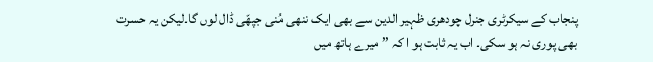پنجاب کے سیکرٹری جنرل چودھری ظہیر الدین سے بھی ایک ننھی مُنی جپھّی ڈال لوں گا۔لیکن یہ حسرت بھی پوری نہ ہو سکی۔ اب یہ ثابت ہو ا کہ ’’ میرے ہاتھ میں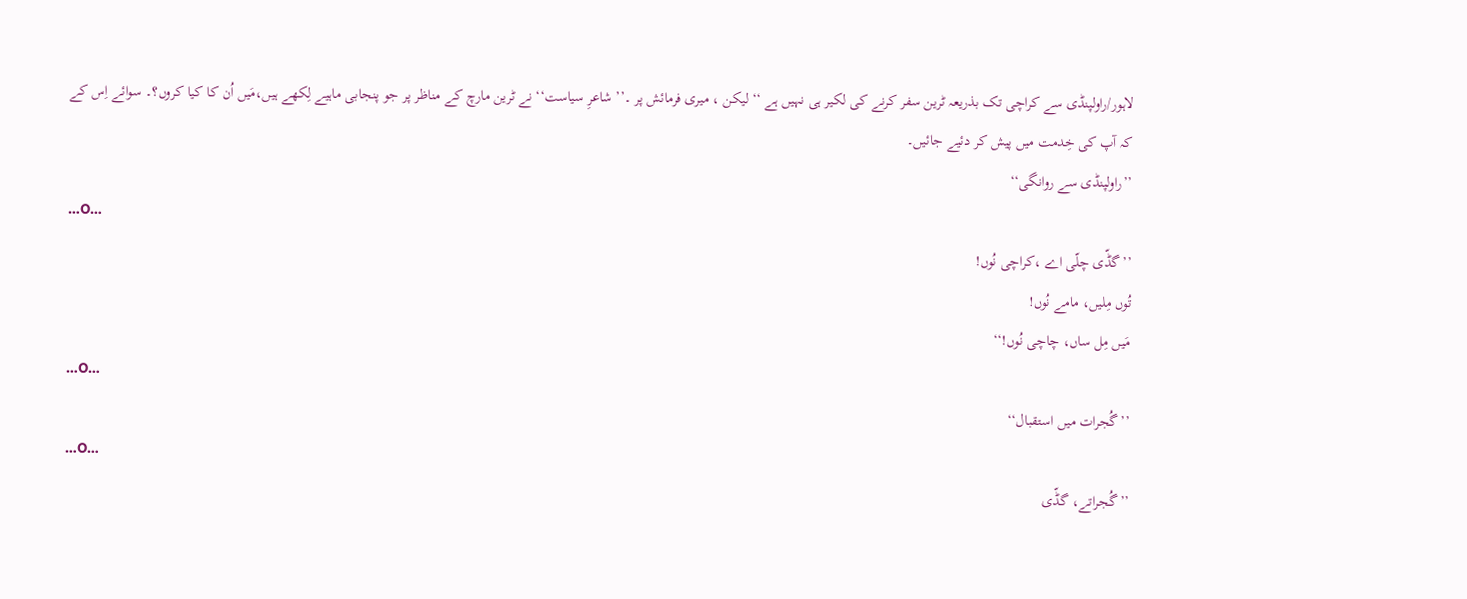لاہور/راولپنڈی سے کراچی تک بذریعہ ٹرین سفر کرنے کی لکیر ہی نہیں ہے ‘‘ لیکن ، میری فرمائش پر ۔’’ شاعرِ سیاست‘‘ نے ٹرین مارچ کے مناظر پر جو پنجابی ماہیے لِکھے ہیں،مَیں اُن کا کیا کروں؟۔ سوائے اِس کے کہ آپ کی خِدمت میں پیش کر دئیے جائیں۔
’’راولپنڈی سے روانگی‘‘
…O…
’’گڈّی چلّی اے ،کراچی نُوں!
تُوں مِلیں، مامے نُوں!
مَیں مِل ساں، چاچی نُوں!‘‘
…O…
’’گُجرات میں استقبال‘‘
…O…
’’گُجراتے، گڈّی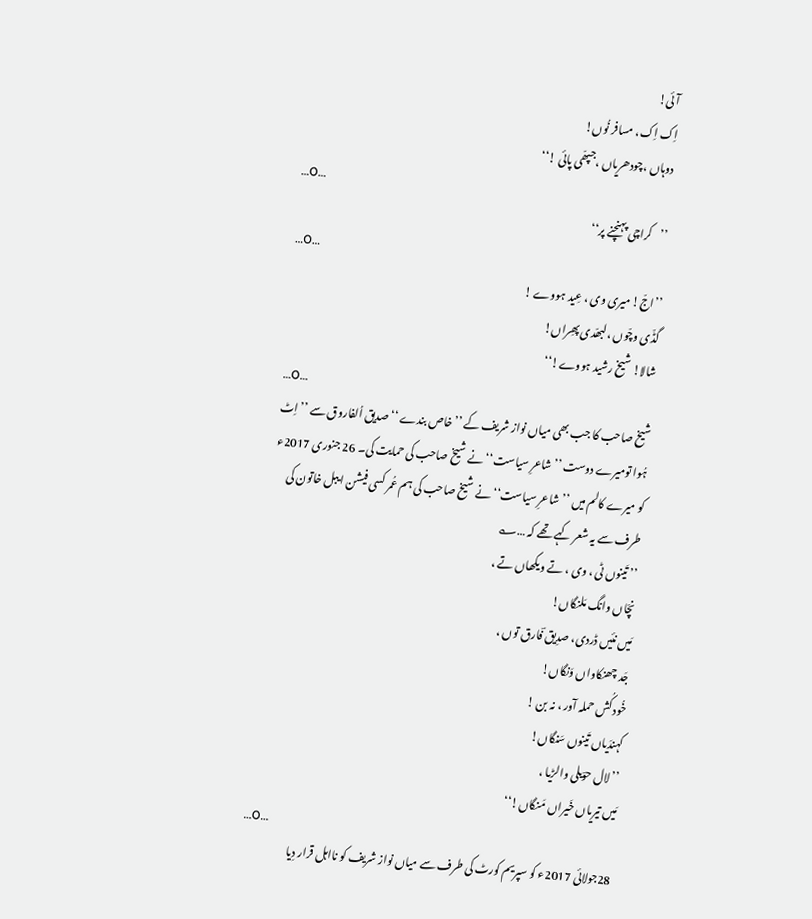آئی!
اِک اِک، مسافر نُوں!
دوہاں ،چودھریاں ،جپھّی پائی !‘‘
…O…
’’کراچی پہنچنے پر‘‘
…O…
’’اجّ! میری وی ، عِید ہووے !
گڈّی وچّوں ،لبھّدی پھِراں!
شالا! شیخ رشید ہووے!‘‘
…O…
شیخ صاحب کا جب بھی میاں نواز شریف کے ’’خاص بندے ‘‘ صدیق اُلفاروق سے ’’ اِٹ ہُوا تومیرے دوست ’’ شاعرِ سیاست‘‘ نے شیخ صاحب کی حمایت کی۔ 26 جنوری 2017ء کو میرے کالم میں ’’شاعرِ سیاست‘‘ نے شیخ صاحب کی ہم عُمر کسی فیشن ایبل خاتون کی طرف سے یہ شعر کہے تھے کہ …؎
’’ تَینوں ٹی ، وی ، تے ویکھاں تے ،
نچّاں وانگ مَلنگاں!
مَیں نئیں ڈردی، صدِیق ؔفارق توں ،
جَد چھنکاواں وَنگاں!
خُود کُش حملہ آور ، نہ بن !
کہندَیاں تَینوں سَنگاں!
’’ لال حوؔیلی والڑیا ،
مَیں تیریاں خَیراں مَنگاں!‘‘
…O…
28جولائی 2017ء کو سپریم کورٹ کی طرف سے میاں نواز شریف کو نااہل قرار دِیا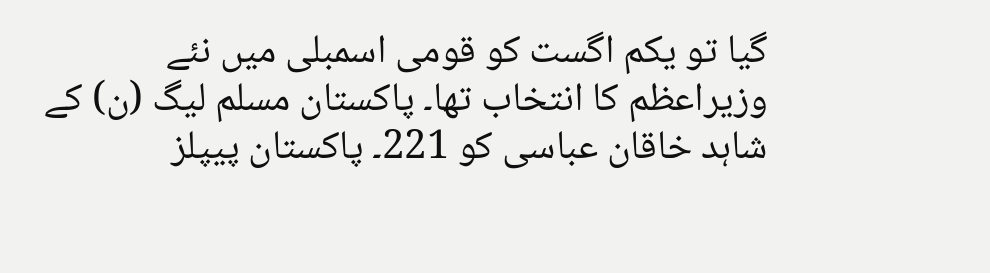گیا تو یکم اگست کو قومی اسمبلی میں نئے وزیراعظم کا انتخاب تھا۔ پاکستان مسلم لیگ (ن) کے شاہد خاقان عباسی کو 221۔ پاکستان پیپلز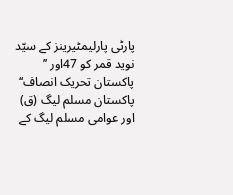پارٹی پارلیمٹیرینز کے سیّد نوید قمر کو 47اور ’’ پاکستان تحریک انصاف‘‘ پاکستان مسلم لیگ (ق) اور عوامی مسلم لیگ کے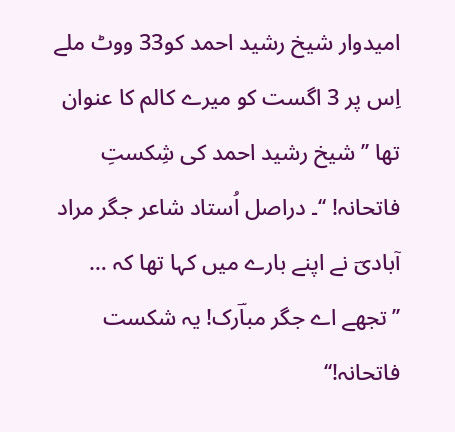امیدوار شیخ رشید احمد کو33 ووٹ ملے اِس پر 3 اگست کو میرے کالم کا عنوان تھا ’’ شیخ رشید احمد کی شِکستِ فاتحانہ! ‘‘۔ دراصل اُستاد شاعر جگر مراد آبادیؔ نے اپنے بارے میں کہا تھا کہ …
’’تجھے اے جگر مباؔرک! یہ شکست فاتحانہ!‘‘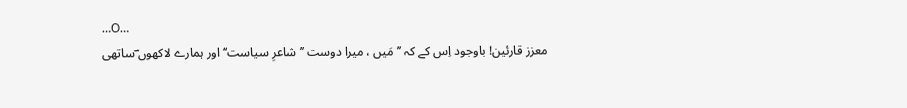…O…
معزز قارئین! باوجود اِس کے کہ ’’ مَیں ، میرا دوست ’’ شاعرِ سیاست‘‘ اور ہمارے لاکھوں ؔساتھی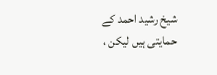شیخ رشید احمد کے حمایتی ہیں لیکن ،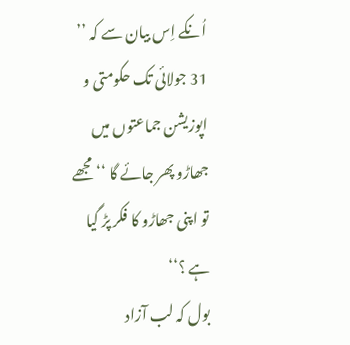اُنکے اِس بیان سے کہ ’’ 31 جولائی تک حکومتی و اپوزیشن جماعتوں میں جھاڑو پھر جائے گا ‘‘ مجھے تو اپنی جھاڑو کا فکر پڑ گیا ہے ؟‘‘
بول کہ لب آزاد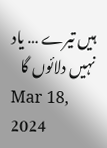ہیں تیرے … یاد نہیں دلائوں گا
Mar 18, 2024